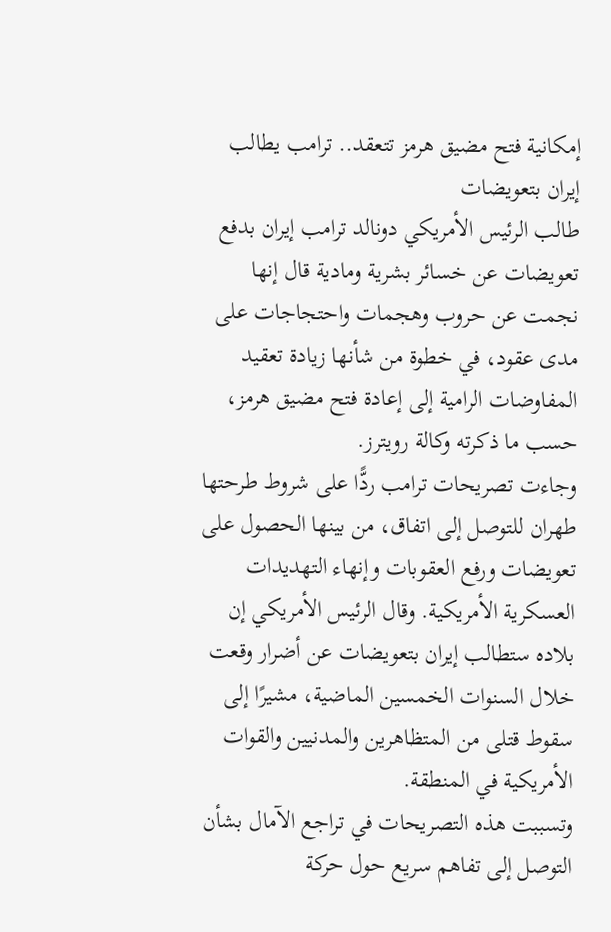إمكانية فتح مضيق هرمز تتعقد.. ترامب يطالب إيران بتعويضات
طالب الرئيس الأمريكي دونالد ترامب إيران بدفع تعويضات عن خسائر بشرية ومادية قال إنها نجمت عن حروب وهجمات واحتجاجات على مدى عقود، في خطوة من شأنها زيادة تعقيد المفاوضات الرامية إلى إعادة فتح مضيق هرمز، حسب ما ذكرته وكالة رويترز.
وجاءت تصريحات ترامب ردًّا على شروط طرحتها طهران للتوصل إلى اتفاق، من بينها الحصول على تعويضات ورفع العقوبات وإنهاء التهديدات العسكرية الأمريكية. وقال الرئيس الأمريكي إن بلاده ستطالب إيران بتعويضات عن أضرار وقعت خلال السنوات الخمسين الماضية، مشيرًا إلى سقوط قتلى من المتظاهرين والمدنيين والقوات الأمريكية في المنطقة.
وتسببت هذه التصريحات في تراجع الآمال بشأن التوصل إلى تفاهم سريع حول حركة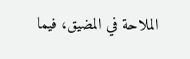الملاحة في المضيق، فيما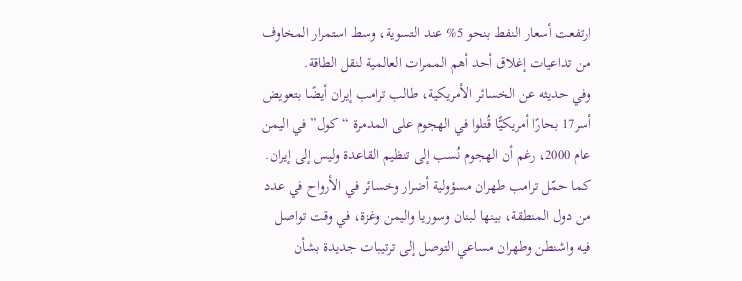ارتفعت أسعار النفط بنحو 5% عند التسوية، وسط استمرار المخاوف من تداعيات إغلاق أحد أهم الممرات العالمية لنقل الطاقة.
وفي حديثه عن الخسائر الأمريكية، طالب ترامب إيران أيضًا بتعويض أسر17 بحارًا أمريكيًّا قُتلوا في الهجوم على المدمرة “كول” في اليمن عام 2000، رغم أن الهجوم نُسب إلى تنظيم القاعدة وليس إلى إيران.
كما حمّل ترامب طهران مسؤولية أضرار وخسائر في الأرواح في عدد من دول المنطقة، بينها لبنان وسوريا واليمن وغزة، في وقت تواصل فيه واشنطن وطهران مساعي التوصل إلى ترتيبات جديدة بشأن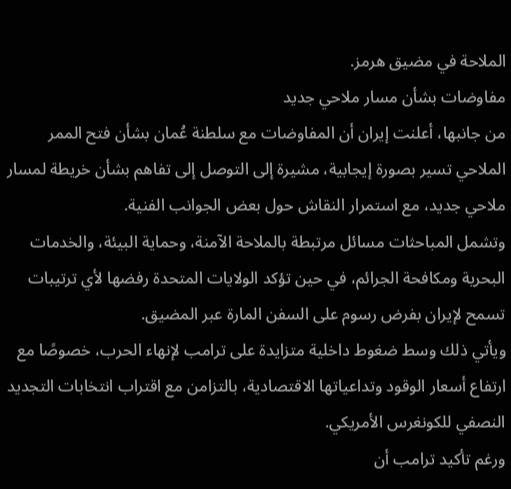الملاحة في مضيق هرمز.
مفاوضات بشأن مسار ملاحي جديد
من جانبها، أعلنت إيران أن المفاوضات مع سلطنة عُمان بشأن فتح الممر الملاحي تسير بصورة إيجابية، مشيرة إلى التوصل إلى تفاهم بشأن خريطة لمسار ملاحي جديد، مع استمرار النقاش حول بعض الجوانب الفنية.
وتشمل المباحثات مسائل مرتبطة بالملاحة الآمنة، وحماية البيئة، والخدمات البحرية ومكافحة الجرائم، في حين تؤكد الولايات المتحدة رفضها لأي ترتيبات تسمح لإيران بفرض رسوم على السفن المارة عبر المضيق.
ويأتي ذلك وسط ضغوط داخلية متزايدة على ترامب لإنهاء الحرب، خصوصًا مع ارتفاع أسعار الوقود وتداعياتها الاقتصادية، بالتزامن مع اقتراب انتخابات التجديد النصفي للكونغرس الأمريكي.
ورغم تأكيد ترامب أن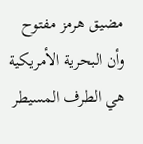مضيق هرمز مفتوح وأن البحرية الأمريكية هي الطرف المسيطر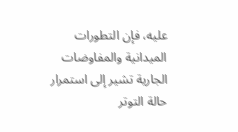عليه، فإن التطورات الميدانية والمفاوضات الجارية تشير إلى استمرار حالة التوتر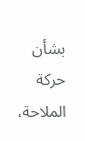بشأن حركة الملاحة،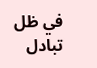في ظل تبادل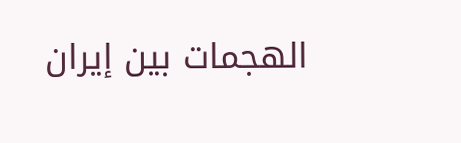الهجمات بين إيران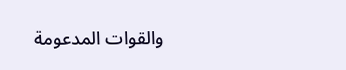والقوات المدعومة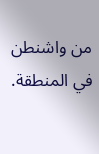من واشنطن في المنطقة.